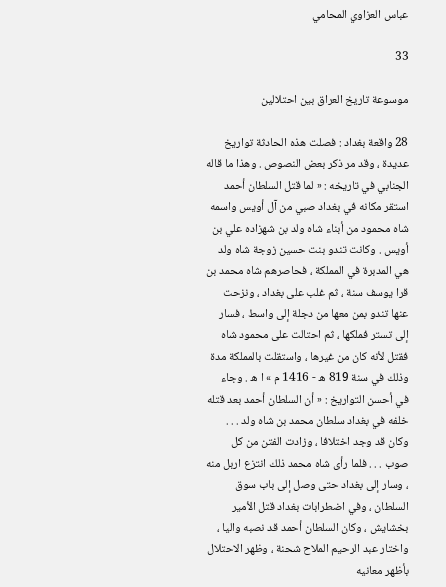عباس العزاوي المحامي

33

موسوعة تاريخ العراق بين احتلالين

28 واقعة بغداد : فصلت هذه الحادثة تواريخ عديدة ، وقد مر ذكر بعض النصوص . وهذا ما قاله الجنابي في تاريخه : « لما قتل السلطان أحمد استقر مكانه في بغداد صبي من آل أويس واسمه شاه محمود من أبناء شاه ولد بن شهزاده علي بن أويس . وكانت تندو بنت حسين زوجة شاه ولد هي المدبرة في المملكة ، فحاصرهم شاه محمد بن قرا يوسف سنة ، ثم غلب على بغداد ، ونزحت عنها تندو بمن معها من دجلة إلى واسط ، فسار إلى تستر فملكها ، ثم احتالت على محمود شاه فقتل لأنه كان من غيرها ، واستقلت بالمملكة مدة وذلك في سنة 819 ه - 1416 م » ا ه . وجاء في أحسن التواريخ : « أن السلطان أحمد بعد قتله خلفه في بغداد سلطان محمد بن شاه ولد . . . وكان قد وجد اختلافا ، وزادت الفتن من كل صوب . . . فلما رأى شاه محمد ذلك انتزع اربل منه ، وسار إلى بغداد حتى وصل إلى باب سوق السلطان ، وفي اضطرابات بغداد قتل الأمير بخشايش ، وكان السلطان أحمد قد نصبه واليا ، واختار عبد الرحيم الملاح شحنة ، وظهر الاحتلال بأظهر معانيه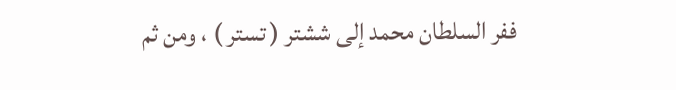ففر السلطان محمد إلى ششتر ( تستر ) ، ومن ثم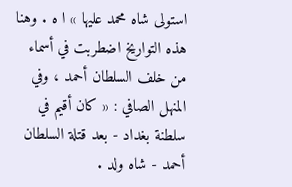استولى شاه محمد عليها » ا ه . وهنا هذه التواريخ اضطربت في أسماء من خلف السلطان أحمد ، وفي المنهل الصافي : « كان أقيم في سلطنة بغداد - بعد قتلة السلطان أحمد - شاه ولد .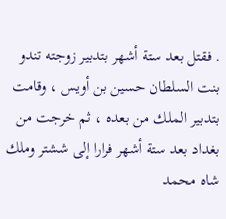. فقتل بعد ستة أشهر بتدبير زوجته تندو بنت السلطان حسين بن أويس ، وقامت بتدبير الملك من بعده ، ثم خرجت من بغداد بعد ستة أشهر فرارا إلى ششتر وملك شاه محمد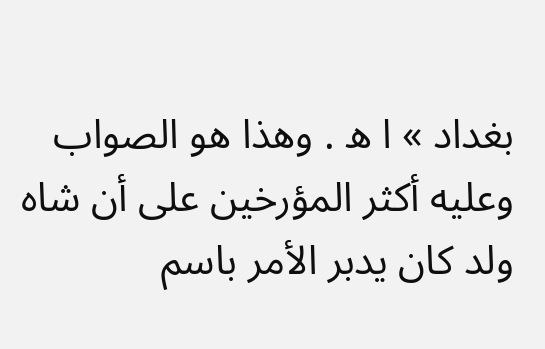بغداد » ا ه . وهذا هو الصواب وعليه أكثر المؤرخين على أن شاه ولد كان يدبر الأمر باسم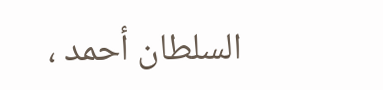السلطان أحمد ،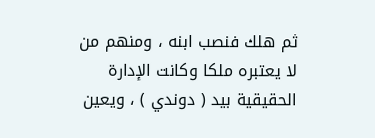ثم هلك فنصب ابنه ، ومنهم من لا يعتبره ملكا وكانت الإدارة الحقيقية بيد ( دوندي ) ، ويعين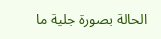الحالة بصورة جلية ما